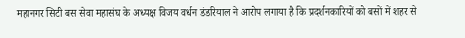महानगर सिटी बस सेवा महासंघ के अध्यक्ष विजय वर्धन डंडरियाल ने आरोप लगाया है कि प्रदर्शनकारियों को बसों में शहर से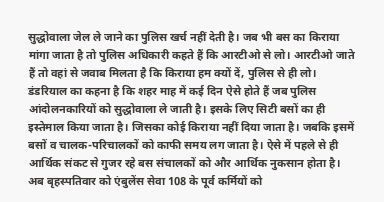सुद्धोवाला जेल ले जाने का पुलिस खर्च नहीं देती है। जब भी बस का किराया मांगा जाता है तो पुलिस अधिकारी कहते हैं कि आरटीओ से लो। आरटीओ जाते हैं तो वहां से जवाब मिलता है कि किराया हम क्यों दें, पुलिस से ही लो।
डंडरियाल का कहना है कि शहर माह में कई दिन ऐसे होते हैं जब पुलिस आंदोलनकारियों को सुद्धोवाला ले जाती है। इसके लिए सिटी बसों का ही इस्तेमाल किया जाता है। जिसका कोई किराया नहीं दिया जाता है। जबकि इसमें बसों व चालक-परिचालकों को काफी समय लग जाता है। ऐसे में पहले से ही आर्थिक संकट से गुजर रहे बस संचालकों को और आर्थिक नुकसान होता है।
अब बृहस्पतिवार को एंबुलेंस सेवा 108 के पूर्व कर्मियों को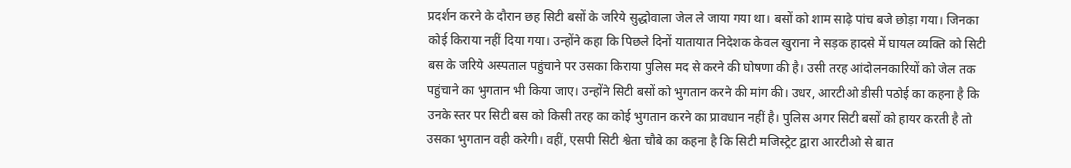प्रदर्शन करने के दौरान छह सिटी बसों के जरिये सुद्धोवाला जेल ले जाया गया था। बसों को शाम साढ़े पांच बजे छोड़ा गया। जिनका कोई किराया नहीं दिया गया। उन्होंने कहा कि पिछले दिनों यातायात निदेशक केवल खुराना ने सड़क हादसे में घायल व्यक्ति को सिटी बस के जरिये अस्पताल पहुंचाने पर उसका किराया पुलिस मद से करने की घोषणा की है। उसी तरह आंदोलनकारियों को जेल तक पहुंचाने का भुगतान भी किया जाए। उन्होंने सिटी बसों को भुगतान करने की मांग की। उधर, आरटीओ डीसी पठोई का कहना है कि उनके स्तर पर सिटी बस को किसी तरह का कोई भुगतान करने का प्रावधान नहीं है। पुलिस अगर सिटी बसों को हायर करती है तो उसका भुगतान वही करेगी। वहीं, एसपी सिटी श्वेता चौबे का कहना है कि सिटी मजिस्ट्रेट द्वारा आरटीओ से बात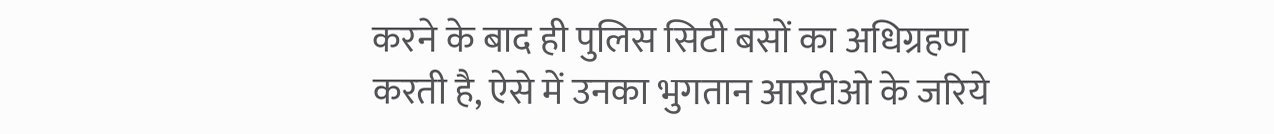करने के बाद ही पुलिस सिटी बसों का अधिग्रहण करती है, ऐसे में उनका भुगतान आरटीओ के जरिये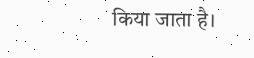किया जाता है।